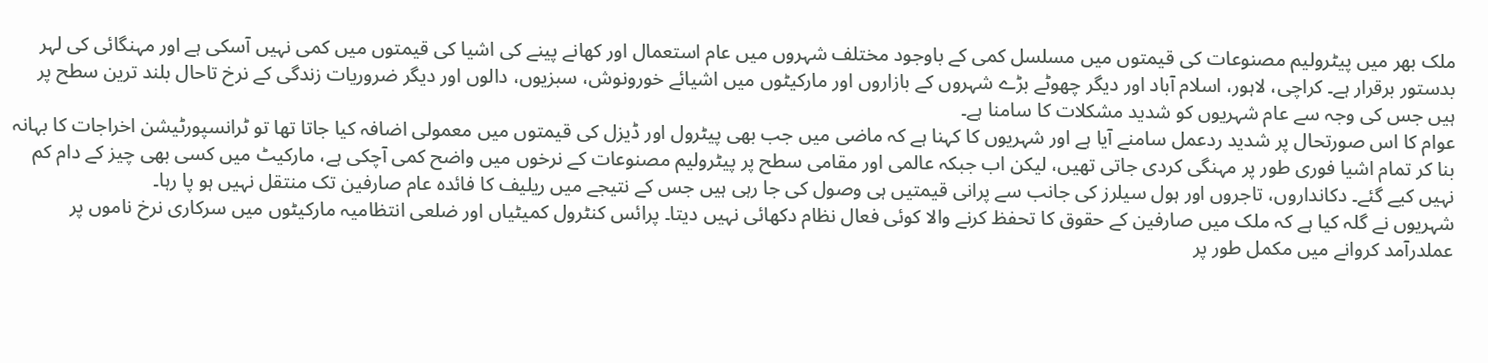ملک بھر میں پیٹرولیم مصنوعات کی قیمتوں میں مسلسل کمی کے باوجود مختلف شہروں میں عام استعمال اور کھانے پینے کی اشیا کی قیمتوں میں کمی نہیں آسکی ہے اور مہنگائی کی لہر بدستور برقرار ہے۔ کراچی، لاہور، اسلام آباد اور دیگر چھوٹے بڑے شہروں کے بازاروں اور مارکیٹوں میں اشیائے خورونوش، سبزیوں، دالوں اور دیگر ضروریات زندگی کے نرخ تاحال بلند ترین سطح پر ہیں جس کی وجہ سے عام شہریوں کو شدید مشکلات کا سامنا ہے۔
عوام کا اس صورتحال پر شدید ردعمل سامنے آیا ہے اور شہریوں کا کہنا ہے کہ ماضی میں جب بھی پیٹرول اور ڈیزل کی قیمتوں میں معمولی اضافہ کیا جاتا تھا تو ٹرانسپورٹیشن اخراجات کا بہانہ بنا کر تمام اشیا فوری طور پر مہنگی کردی جاتی تھیں، لیکن اب جبکہ عالمی اور مقامی سطح پر پیٹرولیم مصنوعات کے نرخوں میں واضح کمی آچکی ہے، مارکیٹ میں کسی بھی چیز کے دام کم نہیں کیے گئے۔ دکانداروں، تاجروں اور ہول سیلرز کی جانب سے پرانی قیمتیں ہی وصول کی جا رہی ہیں جس کے نتیجے میں ریلیف کا فائدہ عام صارفین تک منتقل نہیں ہو پا رہا۔
شہریوں نے گلہ کیا ہے کہ ملک میں صارفین کے حقوق کا تحفظ کرنے والا کوئی فعال نظام دکھائی نہیں دیتا۔ پرائس کنٹرول کمیٹیاں اور ضلعی انتظامیہ مارکیٹوں میں سرکاری نرخ ناموں پر عملدرآمد کروانے میں مکمل طور پر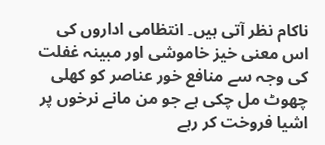ناکام نظر آتی ہیں۔ انتظامی اداروں کی اس معنی خیز خاموشی اور مبینہ غفلت کی وجہ سے منافع خور عناصر کو کھلی چھوٹ مل چکی ہے جو من مانے نرخوں پر اشیا فروخت کر رہے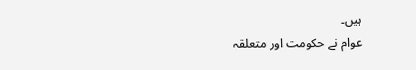ہیں۔
عوام نے حکومت اور متعلقہ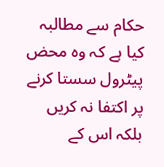حکام سے مطالبہ کیا ہے کہ وہ محض پیٹرول سستا کرنے پر اکتفا نہ کریں بلکہ اس کے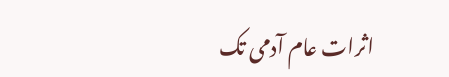اثرات عام آدمی تک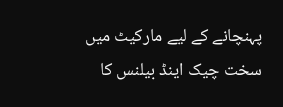پہنچانے کے لیے مارکیٹ میں سخت چیک اینڈ بیلنس کا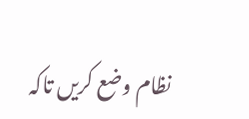نظام وضع کریں تاکہ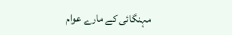مہنگائی کے مارے عوام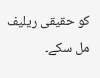کو حقیقی ریلیف مل سکے۔